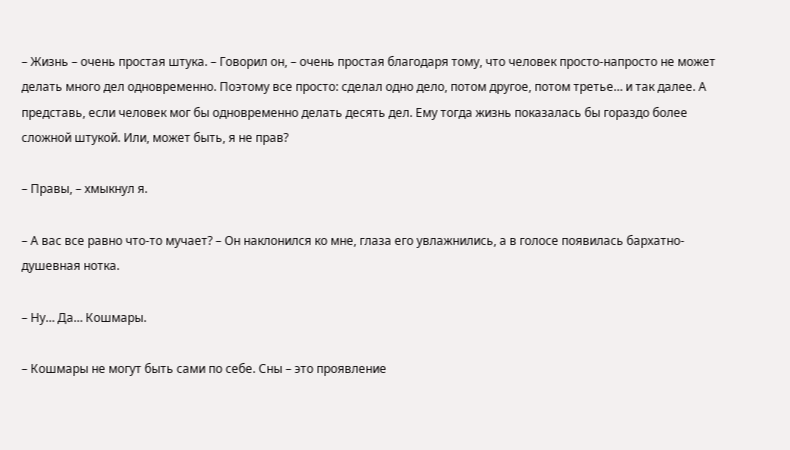– Жизнь – очень простая штука. – Говорил он, – очень простая благодаря тому, что человек просто-напросто не может делать много дел одновременно. Поэтому все просто: сделал одно дело, потом другое, потом третье… и так далее. А представь, если человек мог бы одновременно делать десять дел. Ему тогда жизнь показалась бы гораздо более сложной штукой. Или, может быть, я не прав?

– Правы, – хмыкнул я.

– А вас все равно что-то мучает? – Он наклонился ко мне, глаза его увлажнились, а в голосе появилась бархатно-душевная нотка.

– Ну… Да… Кошмары.

– Кошмары не могут быть сами по себе. Сны – это проявление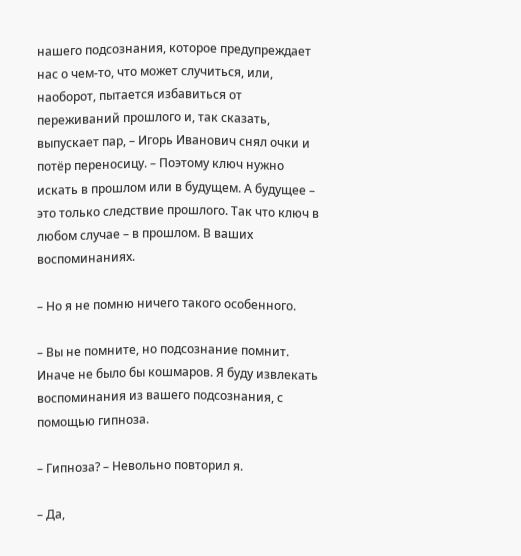нашего подсознания, которое предупреждает нас о чем-то, что может случиться, или, наоборот, пытается избавиться от переживаний прошлого и, так сказать, выпускает пар, – Игорь Иванович снял очки и потёр переносицу. – Поэтому ключ нужно искать в прошлом или в будущем. А будущее – это только следствие прошлого. Так что ключ в любом случае – в прошлом. В ваших воспоминаниях.

– Но я не помню ничего такого особенного.

– Вы не помните, но подсознание помнит. Иначе не было бы кошмаров. Я буду извлекать воспоминания из вашего подсознания, с помощью гипноза.

– Гипноза? – Невольно повторил я.

– Да,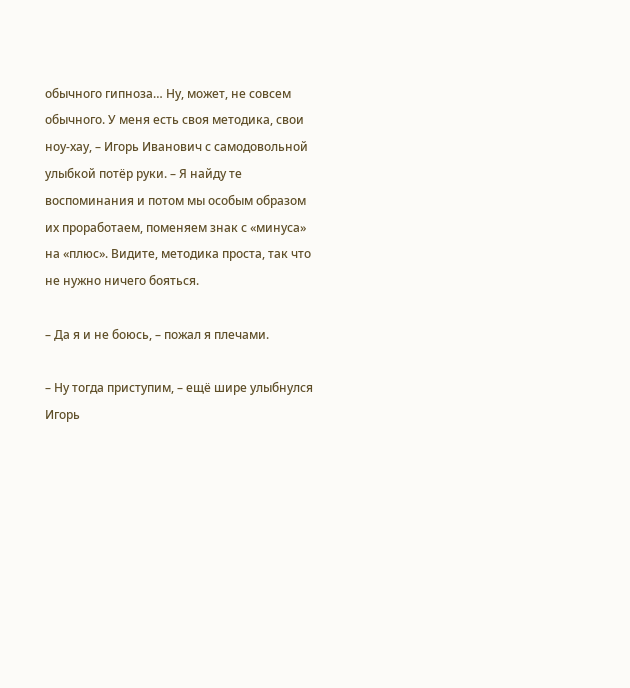обычного гипноза… Ну, может, не совсем обычного. У меня есть своя методика, свои ноу-хау, – Игорь Иванович с самодовольной улыбкой потёр руки. – Я найду те воспоминания и потом мы особым образом их проработаем, поменяем знак с «минуса» на «плюс». Видите, методика проста, так что не нужно ничего бояться.

– Да я и не боюсь, – пожал я плечами.

– Ну тогда приступим, – ещё шире улыбнулся Игорь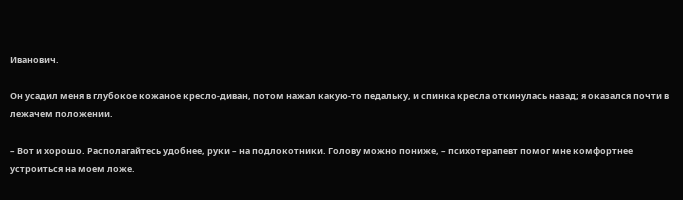Иванович.

Он усадил меня в глубокое кожаное кресло-диван, потом нажал какую-то педальку, и спинка кресла откинулась назад; я оказался почти в лежачем положении.

– Вот и хорошо. Располагайтесь удобнее, руки – на подлокотники. Голову можно пониже, – психотерапевт помог мне комфортнее устроиться на моем ложе.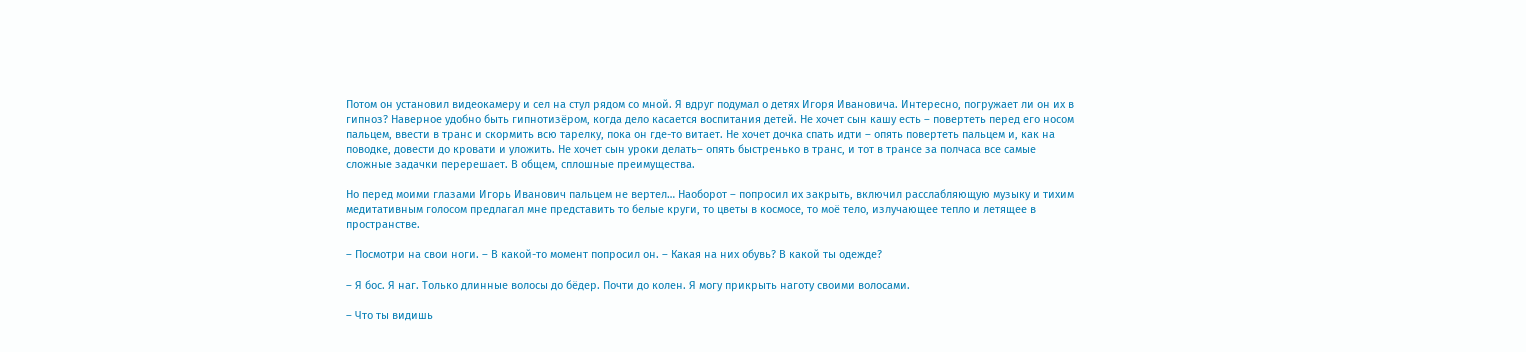Потом он установил видеокамеру и сел на стул рядом со мной. Я вдруг подумал о детях Игоря Ивановича. Интересно, погружает ли он их в гипноз? Наверное удобно быть гипнотизёром, когда дело касается воспитания детей. Не хочет сын кашу есть – повертеть перед его носом пальцем, ввести в транс и скормить всю тарелку, пока он где-то витает. Не хочет дочка спать идти – опять повертеть пальцем и, как на поводке, довести до кровати и уложить. Не хочет сын уроки делать– опять быстренько в транс, и тот в трансе за полчаса все самые сложные задачки перерешает. В общем, сплошные преимущества.

Но перед моими глазами Игорь Иванович пальцем не вертел… Наоборот – попросил их закрыть, включил расслабляющую музыку и тихим медитативным голосом предлагал мне представить то белые круги, то цветы в космосе, то моё тело, излучающее тепло и летящее в пространстве.

– Посмотри на свои ноги. – В какой-то момент попросил он. – Какая на них обувь? В какой ты одежде?

– Я бос. Я наг. Только длинные волосы до бёдер. Почти до колен. Я могу прикрыть наготу своими волосами.

– Что ты видишь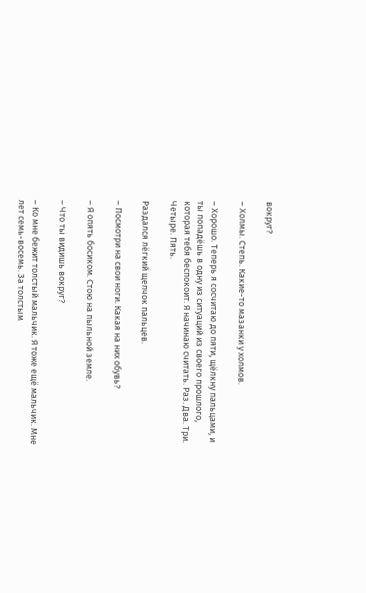вокруг?

– Холмы. Степь. Какие-то мазанки у холмов.

– Хорошо. Теперь я сосчитаю до пяти, щёлкну пальцами, и ты попадёшь в одну из ситуаций из своего прошлого, которая тебя беспокоит. Я начинаю считать. Раз. Два. Три. Четыре. Пять.

Раздался лёгкий щелчок пальцев.

– Посмотри на свои ноги. Какая на них обувь?

– Я опять босиком. Стою на пыльной земле.

– Что ты видишь вокруг?

– Ко мне бежит толстый мальчик. Я тоже ещё мальчик. Мне лет семь-восемь. За толстым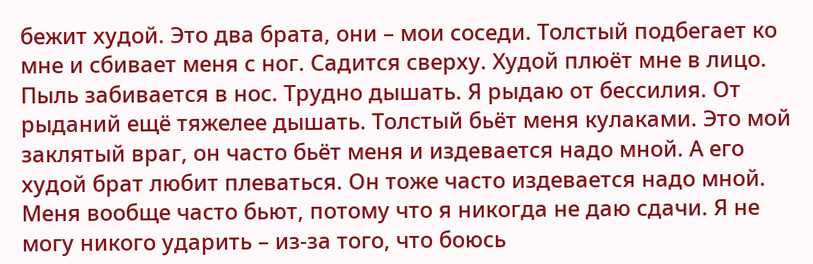бежит худой. Это два брата, они – мои соседи. Толстый подбегает ко мне и сбивает меня с ног. Садится сверху. Худой плюёт мне в лицо. Пыль забивается в нос. Трудно дышать. Я рыдаю от бессилия. От рыданий ещё тяжелее дышать. Толстый бьёт меня кулаками. Это мой заклятый враг, он часто бьёт меня и издевается надо мной. А его худой брат любит плеваться. Он тоже часто издевается надо мной. Меня вообще часто бьют, потому что я никогда не даю сдачи. Я не могу никого ударить – из-за того, что боюсь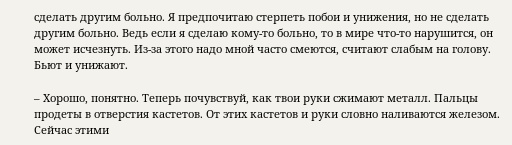сделать другим больно. Я предпочитаю стерпеть побои и унижения, но не сделать другим больно. Ведь если я сделаю кому-то больно, то в мире что-то нарушится, он может исчезнуть. Из-за этого надо мной часто смеются, считают слабым на голову. Бьют и унижают.

– Хорошо, понятно. Теперь почувствуй, как твои руки сжимают металл. Пальцы продеты в отверстия кастетов. От этих кастетов и руки словно наливаются железом. Сейчас этими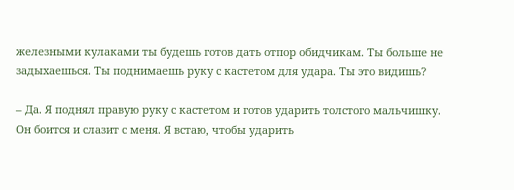железными кулаками ты будешь готов дать отпор обидчикам. Ты больше не задыхаешься. Ты поднимаешь руку с кастетом для удара. Ты это видишь?

– Да. Я поднял правую руку с кастетом и готов ударить толстого мальчишку. Он боится и слазит с меня. Я встаю, чтобы ударить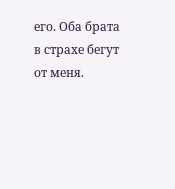его. Оба брата в страхе бегут от меня.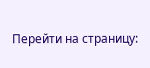Перейти на страницу: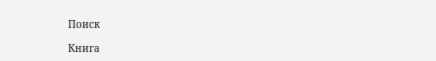Поиск

Книга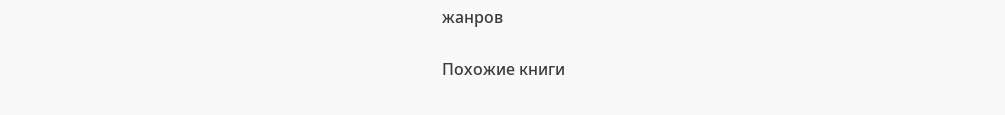жанров

Похожие книги